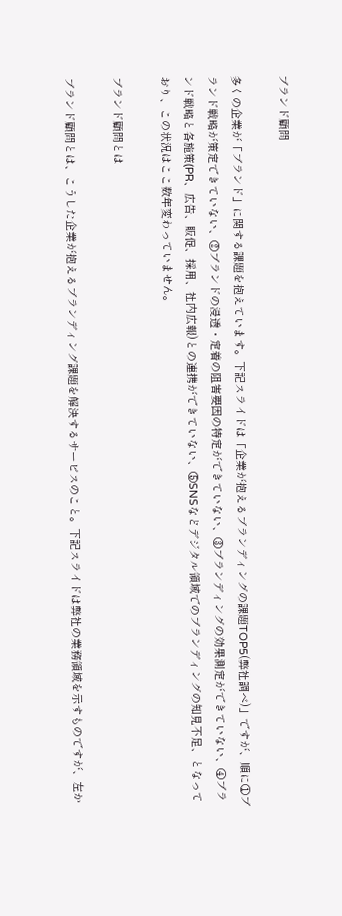ブランド顧問

多くの企業が「ブランド」に関する課題を抱えています。下記スライドは「企業が抱えるブランディングの課題TOP5(弊社調べ)」ですが、順に①ブランド戦略が策定できていない、②ブランドの浸透・定着の阻害要因の特定ができていない、③ブランディングの効果測定ができていない、④ブランド戦略と各施策(PR、広告、販促、採用、社内広報)との連携ができていない、⑤SNSなどデジタル領域でのブランディングの知見不足、となっており、この状況はここ数年変わっていません。

ブランド顧問とは

ブランド顧問とは、こうした企業が抱えるブランディング課題を解決するサービスのこと。下記スライドは弊社の業務領域を示すものですが、左か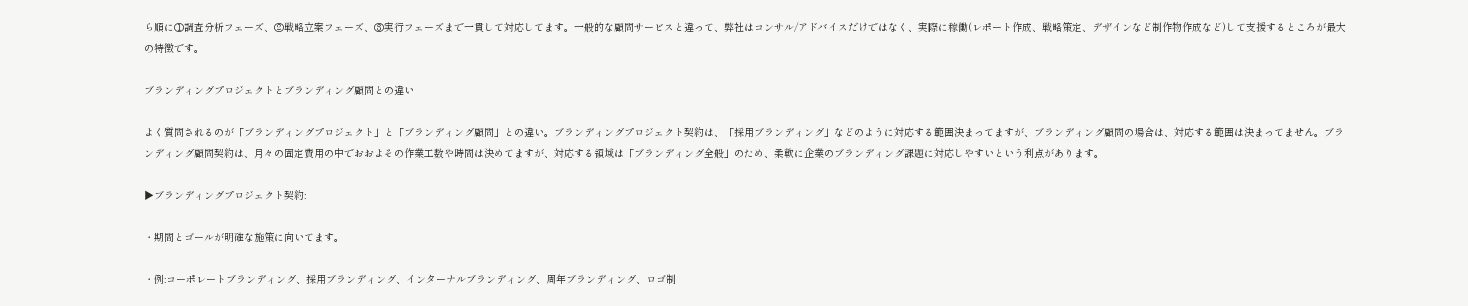ら順に①調査分析フェーズ、②戦略立案フェーズ、③実行フェーズまで一貫して対応してます。一般的な顧問サービスと違って、弊社はコンサル/アドバイスだけではなく、実際に稼働(レポート作成、戦略策定、デザインなど制作物作成など)して支援するところが最大の特徴です。

ブランディングプロジェクトとブランディング顧問との違い

よく質問されるのが「ブランディングプロジェクト」と「ブランディング顧問」との違い。ブランディングプロジェクト契約は、「採用ブランディング」などのように対応する範囲決まってますが、ブランディング顧問の場合は、対応する範囲は決まってません。ブランディング顧問契約は、月々の固定費用の中でおおよその作業工数や時間は決めてますが、対応する領域は「ブランディング全般」のため、柔軟に企業のブランディング課題に対応しやすいという利点があります。

▶ブランディングプロジェクト契約:

・期間とゴールが明確な施策に向いてます。

・例:コーポレートブランディング、採用ブランディング、インターナルブランディング、周年ブランディング、ロゴ制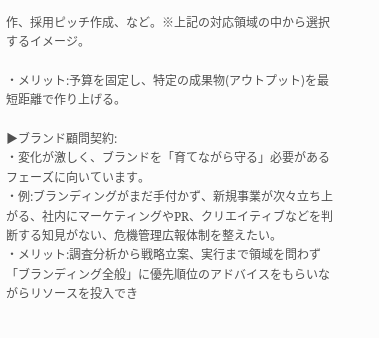作、採用ピッチ作成、など。※上記の対応領域の中から選択するイメージ。

・メリット:予算を固定し、特定の成果物(アウトプット)を最短距離で作り上げる。

▶ブランド顧問契約:
・変化が激しく、ブランドを「育てながら守る」必要があるフェーズに向いています。
・例:ブランディングがまだ手付かず、新規事業が次々立ち上がる、社内にマーケティングやPR、クリエイティブなどを判断する知見がない、危機管理広報体制を整えたい。
・メリット:調査分析から戦略立案、実行まで領域を問わず「ブランディング全般」に優先順位のアドバイスをもらいながらリソースを投入でき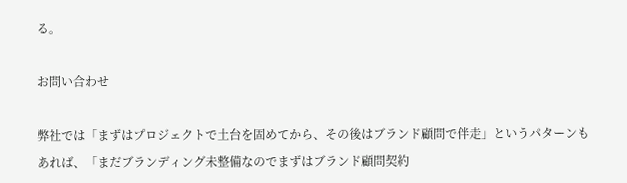る。

お問い合わせ

弊社では「まずはプロジェクトで土台を固めてから、その後はブランド顧問で伴走」というパターンもあれば、「まだブランディング未整備なのでまずはブランド顧問契約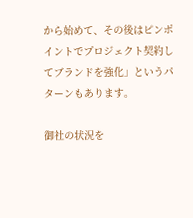から始めて、その後はピンポイントでプロジェクト契約してブランドを強化」というパターンもあります。

御社の状況を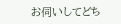お伺いしてどち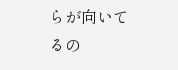らが向いてるの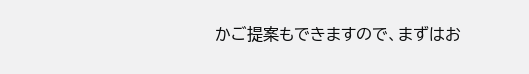かご提案もできますので、まずはお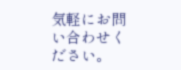気軽にお問い合わせください。